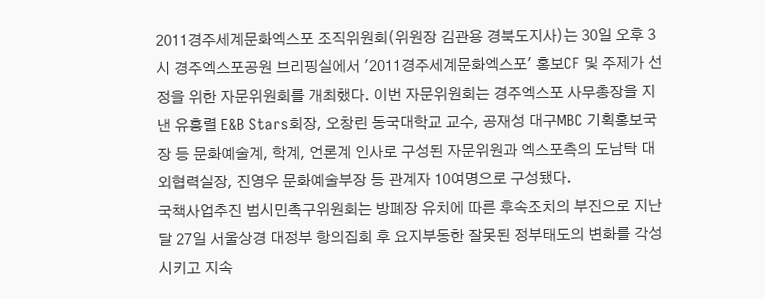2011경주세계문화엑스포 조직위원회(위원장 김관용 경북도지사)는 30일 오후 3시 경주엑스포공원 브리핑실에서 '2011경주세계문화엑스포' 홍보CF 및 주제가 선정을 위한 자문위원회를 개최했다. 이번 자문위원회는 경주엑스포 사무총장을 지낸 유흥렬 E&B Stars회장, 오창린 동국대학교 교수, 공재성 대구MBC 기획홍보국장 등 문화예술계, 학계, 언론계 인사로 구성된 자문위원과 엑스포측의 도남탁 대외협력실장, 진영우 문화예술부장 등 관계자 10여명으로 구성됐다.
국책사업추진 범시민촉구위원회는 방폐장 유치에 따른 후속조치의 부진으로 지난달 27일 서울상경 대정부 항의집회 후 요지부동한 잘못된 정부태도의 변화를 각성시키고 지속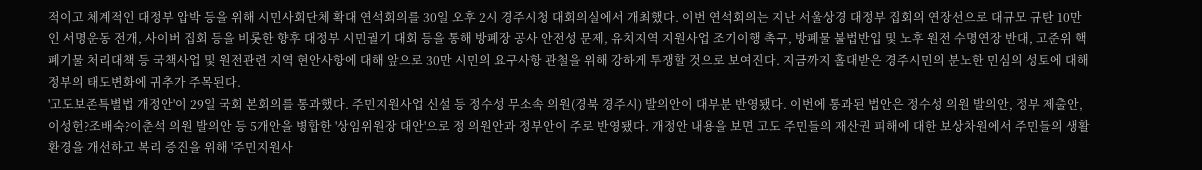적이고 체계적인 대정부 압박 등을 위해 시민사회단체 확대 연석회의를 30일 오후 2시 경주시청 대회의실에서 개최했다. 이번 연석회의는 지난 서울상경 대정부 집회의 연장선으로 대규모 규탄 10만인 서명운동 전개, 사이버 집회 등을 비롯한 향후 대정부 시민궐기 대회 등을 통해 방폐장 공사 안전성 문제, 유치지역 지원사업 조기이행 촉구, 방폐물 불법반입 및 노후 원전 수명연장 반대, 고준위 핵폐기물 처리대책 등 국책사업 및 원전관련 지역 현안사항에 대해 앞으로 30만 시민의 요구사항 관철을 위해 강하게 투쟁할 것으로 보여진다. 지금까지 홀대받은 경주시민의 분노한 민심의 성토에 대해 정부의 태도변화에 귀추가 주목된다.
'고도보존특별법 개정안'이 29일 국회 본회의를 통과했다. 주민지원사업 신설 등 정수성 무소속 의원(경북 경주시) 발의안이 대부분 반영됐다. 이번에 통과된 법안은 정수성 의원 발의안, 정부 제출안, 이성헌?조배숙?이춘석 의원 발의안 등 5개안을 병합한 '상임위원장 대안'으로 정 의원안과 정부안이 주로 반영됐다. 개정안 내용을 보면 고도 주민들의 재산권 피해에 대한 보상차원에서 주민들의 생활환경을 개선하고 복리 증진을 위해 '주민지원사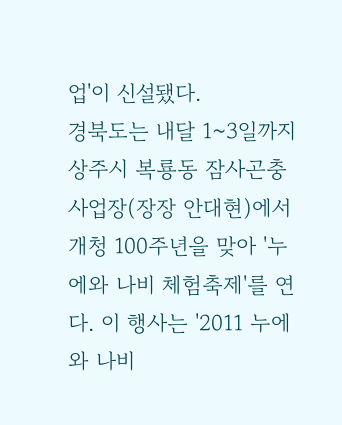업'이 신설됐다.
경북도는 내달 1~3일까지 상주시 복룡동 잠사곤충사업장(장장 안대현)에서 개청 100주년을 맞아 '누에와 나비 체험축제'를 연다. 이 행사는 '2011 누에와 나비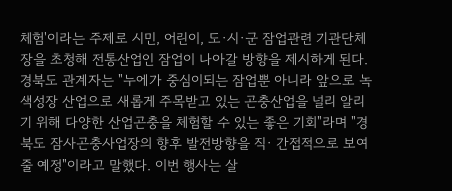체험'이라는 주제로 시민, 어린이, 도·시·군 잠업관련 기관단체장을 초청해 전통산업인 잠업이 나아갈 방향을 제시하게 된다. 경북도 관계자는 "누에가 중심이되는 잠업뿐 아니라 앞으로 녹색성장 산업으로 새롭게 주목받고 있는 곤충산업을 널리 알리기 위해 다양한 산업곤충을 체험할 수 있는 좋은 기회"라며 "경북도 잠사곤충사업장의 향후 발전방향을 직· 간접적으로 보여줄 예정"이라고 말했다. 이번 행사는 살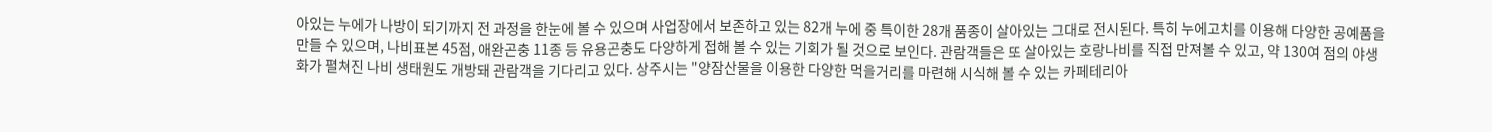아있는 누에가 나방이 되기까지 전 과정을 한눈에 볼 수 있으며 사업장에서 보존하고 있는 82개 누에 중 특이한 28개 품종이 살아있는 그대로 전시된다. 특히 누에고치를 이용해 다양한 공예품을 만들 수 있으며, 나비표본 45점, 애완곤충 11종 등 유용곤충도 다양하게 접해 볼 수 있는 기회가 될 것으로 보인다. 관람객들은 또 살아있는 호랑나비를 직접 만져볼 수 있고, 약 130여 점의 야생화가 펼쳐진 나비 생태원도 개방돼 관람객을 기다리고 있다. 상주시는 "양잠산물을 이용한 다양한 먹을거리를 마련해 시식해 볼 수 있는 카페테리아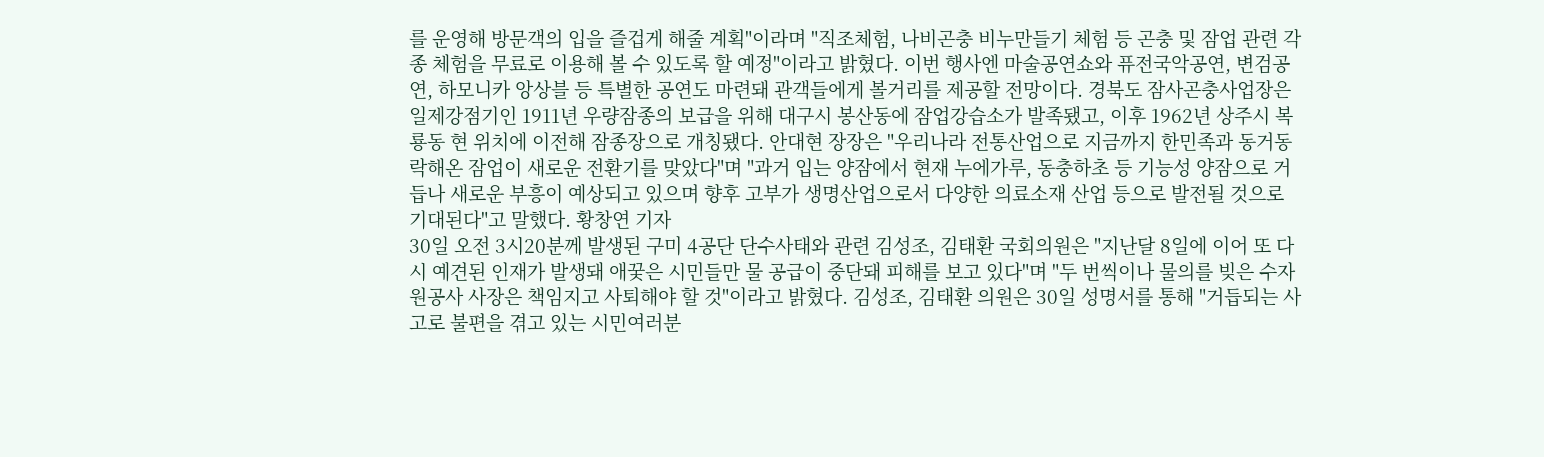를 운영해 방문객의 입을 즐겁게 해줄 계획"이라며 "직조체험, 나비곤충 비누만들기 체험 등 곤충 및 잠업 관련 각종 체험을 무료로 이용해 볼 수 있도록 할 예정"이라고 밝혔다. 이번 행사엔 마술공연쇼와 퓨전국악공연, 변검공연, 하모니카 앙상블 등 특별한 공연도 마련돼 관객들에게 볼거리를 제공할 전망이다. 경북도 잠사곤충사업장은 일제강점기인 1911년 우량잠종의 보급을 위해 대구시 봉산동에 잠업강습소가 발족됐고, 이후 1962년 상주시 복룡동 현 위치에 이전해 잠종장으로 개칭됐다. 안대현 장장은 "우리나라 전통산업으로 지금까지 한민족과 동거동락해온 잠업이 새로운 전환기를 맞았다"며 "과거 입는 양잠에서 현재 누에가루, 동충하초 등 기능성 양잠으로 거듭나 새로운 부흥이 예상되고 있으며 향후 고부가 생명산업으로서 다양한 의료소재 산업 등으로 발전될 것으로 기대된다"고 말했다. 황창연 기자
30일 오전 3시20분께 발생된 구미 4공단 단수사태와 관련 김성조, 김태환 국회의원은 "지난달 8일에 이어 또 다시 예견된 인재가 발생돼 애꿎은 시민들만 물 공급이 중단돼 피해를 보고 있다"며 "두 번씩이나 물의를 빚은 수자원공사 사장은 책임지고 사퇴해야 할 것"이라고 밝혔다. 김성조, 김태환 의원은 30일 성명서를 통해 "거듭되는 사고로 불편을 겪고 있는 시민여러분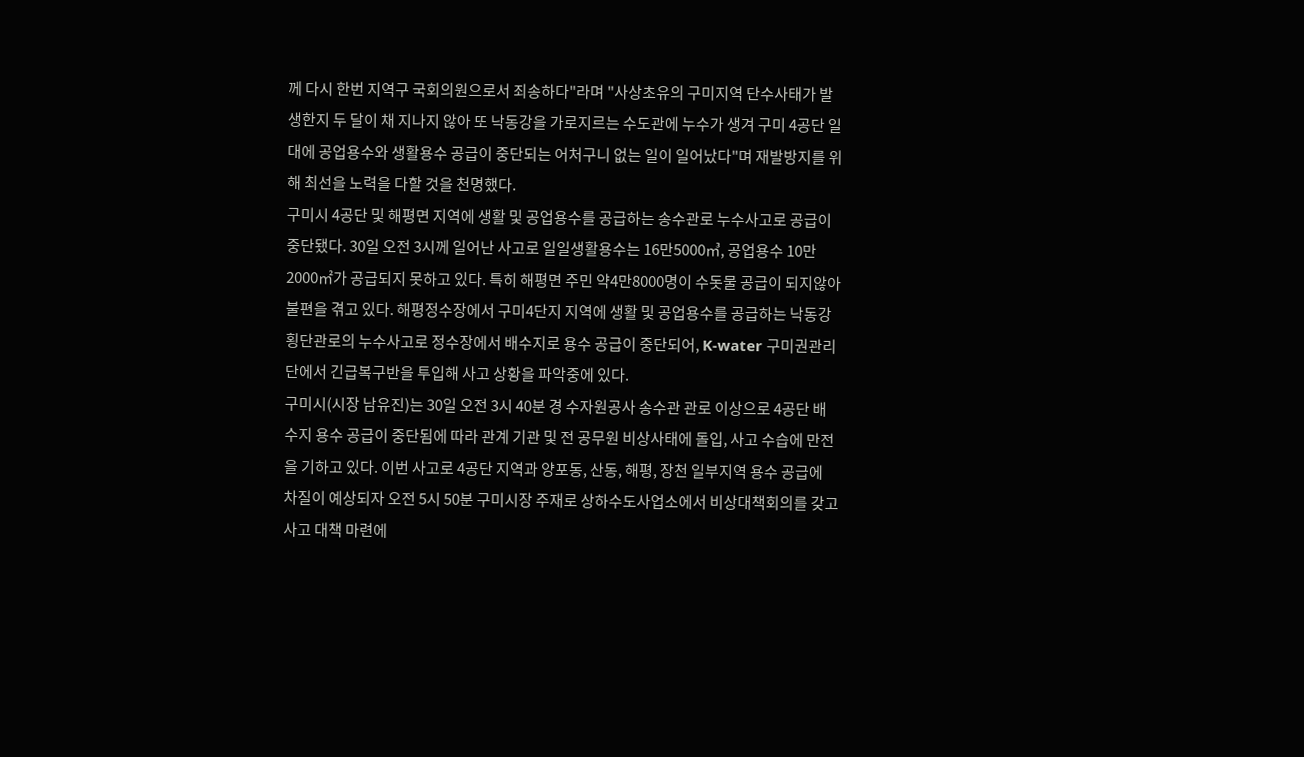께 다시 한번 지역구 국회의원으로서 죄송하다"라며 "사상초유의 구미지역 단수사태가 발생한지 두 달이 채 지나지 않아 또 낙동강을 가로지르는 수도관에 누수가 생겨 구미 4공단 일대에 공업용수와 생활용수 공급이 중단되는 어처구니 없는 일이 일어났다"며 재발방지를 위해 최선을 노력을 다할 것을 천명했다.
구미시 4공단 및 해평면 지역에 생활 및 공업용수를 공급하는 송수관로 누수사고로 공급이 중단됐다. 30일 오전 3시께 일어난 사고로 일일생활용수는 16만5000㎥, 공업용수 10만2000㎡가 공급되지 못하고 있다. 특히 해평면 주민 약4만8000명이 수돗물 공급이 되지않아 불편을 겪고 있다. 해평정수장에서 구미4단지 지역에 생활 및 공업용수를 공급하는 낙동강 횡단관로의 누수사고로 정수장에서 배수지로 용수 공급이 중단되어, K-water 구미권관리단에서 긴급복구반을 투입해 사고 상황을 파악중에 있다.
구미시(시장 남유진)는 30일 오전 3시 40분 경 수자원공사 송수관 관로 이상으로 4공단 배수지 용수 공급이 중단됨에 따라 관계 기관 및 전 공무원 비상사태에 돌입, 사고 수습에 만전을 기하고 있다. 이번 사고로 4공단 지역과 양포동, 산동, 해평, 장천 일부지역 용수 공급에 차질이 예상되자 오전 5시 50분 구미시장 주재로 상하수도사업소에서 비상대책회의를 갖고 사고 대책 마련에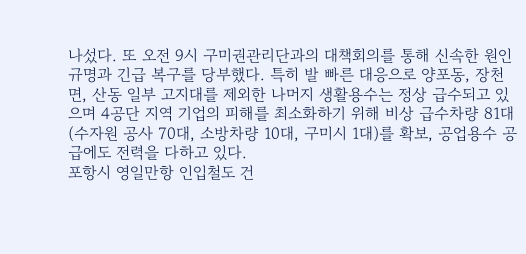나섰다. 또 오전 9시 구미권관리단과의 대책회의를 통해 신속한 원인 규명과 긴급 복구를 당부했다. 특히 발 빠른 대응으로 양포동, 장천면, 산동 일부 고지대를 제외한 나머지 생활용수는 정상 급수되고 있으며 4공단 지역 기업의 피해를 최소화하기 위해 비상 급수차량 81대(수자원 공사 70대, 소방차량 10대, 구미시 1대)를 확보, 공업용수 공급에도 전력을 다하고 있다.
포항시 영일만항 인입철도 건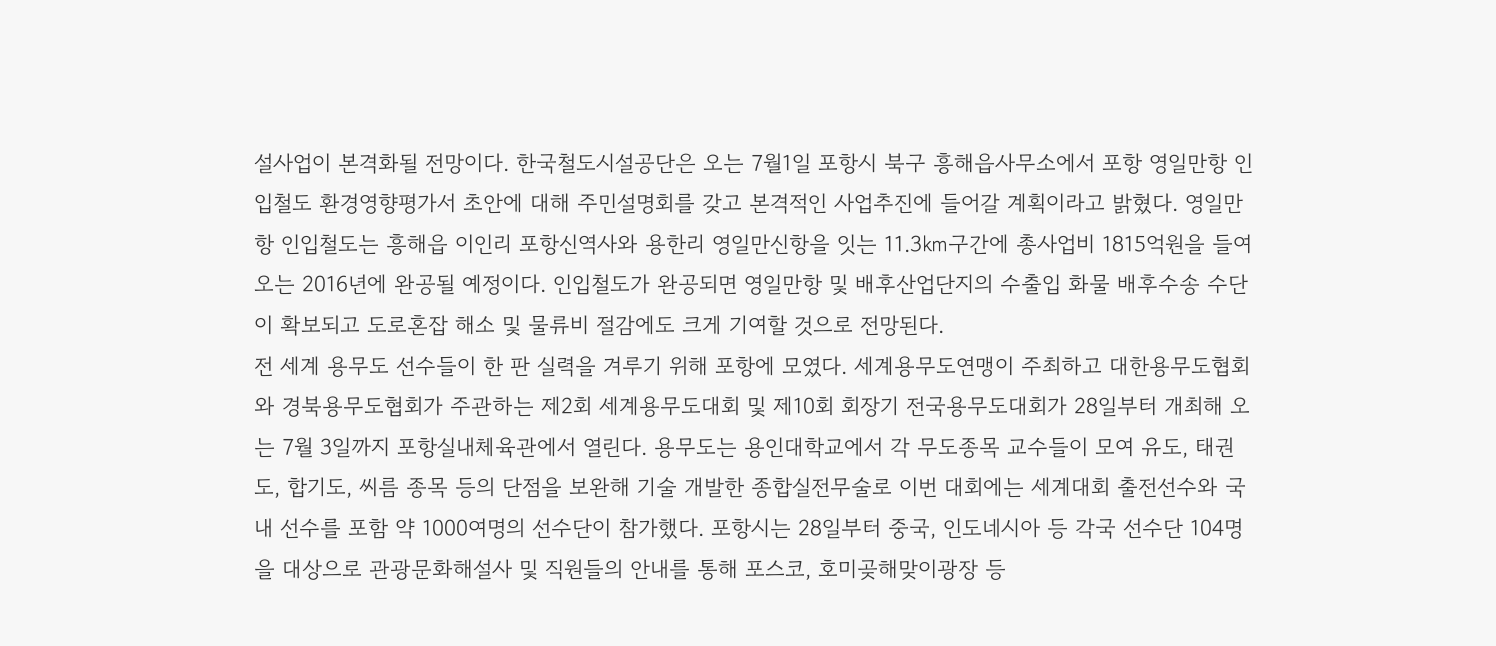설사업이 본격화될 전망이다. 한국철도시설공단은 오는 7월1일 포항시 북구 흥해읍사무소에서 포항 영일만항 인입철도 환경영향평가서 초안에 대해 주민설명회를 갖고 본격적인 사업추진에 들어갈 계획이라고 밝혔다. 영일만항 인입철도는 흥해읍 이인리 포항신역사와 용한리 영일만신항을 잇는 11.3㎞구간에 총사업비 1815억원을 들여 오는 2016년에 완공될 예정이다. 인입철도가 완공되면 영일만항 및 배후산업단지의 수출입 화물 배후수송 수단이 확보되고 도로혼잡 해소 및 물류비 절감에도 크게 기여할 것으로 전망된다.
전 세계 용무도 선수들이 한 판 실력을 겨루기 위해 포항에 모였다. 세계용무도연맹이 주최하고 대한용무도협회와 경북용무도협회가 주관하는 제2회 세계용무도대회 및 제10회 회장기 전국용무도대회가 28일부터 개최해 오는 7월 3일까지 포항실내체육관에서 열린다. 용무도는 용인대학교에서 각 무도종목 교수들이 모여 유도, 태권도, 합기도, 씨름 종목 등의 단점을 보완해 기술 개발한 종합실전무술로 이번 대회에는 세계대회 출전선수와 국내 선수를 포함 약 1000여명의 선수단이 참가했다. 포항시는 28일부터 중국, 인도네시아 등 각국 선수단 104명을 대상으로 관광문화해설사 및 직원들의 안내를 통해 포스코, 호미곶해맞이광장 등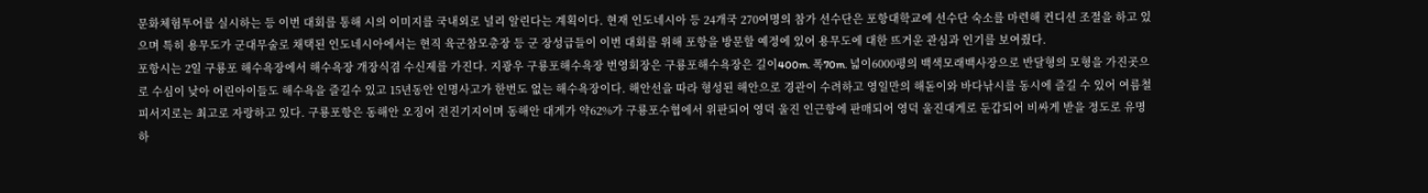문화체험투어를 실시하는 등 이번 대회를 통해 시의 이미지를 국내외로 널리 알린다는 계획이다. 현재 인도네시아 등 24개국 270여명의 참가 선수단은 포항대학교에 선수단 숙소를 마련해 컨디션 조절을 하고 있으며 특히 용무도가 군대무술로 채택된 인도네시아에서는 현직 육군참모총장 등 군 장성급들이 이번 대회를 위해 포항을 방문할 예정에 있어 용무도에 대한 뜨거운 관심과 인기를 보여줬다.
포항시는 2일 구룡포 해수욕장에서 해수욕장 개장식겸 수신제를 가진다. 지광우 구룡포해수욕장 번영회장은 구룡포해수욕장은 길이400m. 폭70m. 넓이6000평의 백색모래백사장으로 반달형의 모형을 가진곳으로 수심이 낮아 어린아이들도 해수욕을 즐길수 있고 15년동안 인명사고가 한번도 없는 해수욕장이다. 해안선을 따라 형성된 해안으로 경관이 수려하고 영일만의 해돋이와 바다낚시를 동시에 즐길 수 있어 여름철 피서지로는 최고로 자랑하고 있다. 구룡포항은 동해안 오징어 전진기지이며 동해안 대게가 약62%가 구룡포수협에서 위판되어 영덕 울진 인근항에 판매되어 영덕 울진대게로 둔갑되어 비싸게 받을 정도로 유명하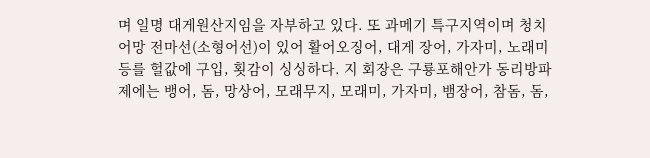며 일명 대게원산지임을 자부하고 있다. 또 과메기 특구지역이며 청치어망 전마선(소형어선)이 있어 활어오징어, 대게 장어, 가자미, 노래미등를 헐값에 구입, 횟감이 싱싱하다. 지 회장은 구룡포해안가 동리방파제에는 뱅어, 돔, 망상어, 모래무지, 모래미, 가자미, 뱀장어, 참돔, 돔,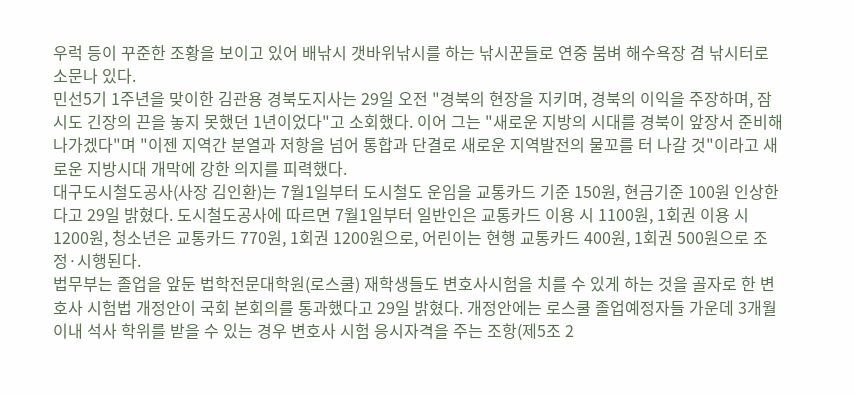우럭 등이 꾸준한 조황을 보이고 있어 배낚시 갯바위낚시를 하는 낚시꾼들로 연중 붐벼 해수욕장 겸 낚시터로 소문나 있다.
민선5기 1주년을 맞이한 김관용 경북도지사는 29일 오전 "경북의 현장을 지키며, 경북의 이익을 주장하며, 잠시도 긴장의 끈을 놓지 못했던 1년이었다"고 소회했다. 이어 그는 "새로운 지방의 시대를 경북이 앞장서 준비해 나가겠다"며 "이젠 지역간 분열과 저항을 넘어 통합과 단결로 새로운 지역발전의 물꼬를 터 나갈 것"이라고 새로운 지방시대 개막에 강한 의지를 피력했다.
대구도시철도공사(사장 김인환)는 7월1일부터 도시철도 운임을 교통카드 기준 150원, 현금기준 100원 인상한다고 29일 밝혔다. 도시철도공사에 따르면 7월1일부터 일반인은 교통카드 이용 시 1100원, 1회권 이용 시 1200원, 청소년은 교통카드 770원, 1회권 1200원으로, 어린이는 현행 교통카드 400원, 1회권 500원으로 조정·시행된다.
법무부는 졸업을 앞둔 법학전문대학원(로스쿨) 재학생들도 변호사시험을 치를 수 있게 하는 것을 골자로 한 변호사 시험법 개정안이 국회 본회의를 통과했다고 29일 밝혔다. 개정안에는 로스쿨 졸업예정자들 가운데 3개월 이내 석사 학위를 받을 수 있는 경우 변호사 시험 응시자격을 주는 조항(제5조 2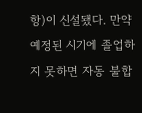항)이 신설됐다. 만약 예정된 시기에 졸업하지 못하면 자동 불합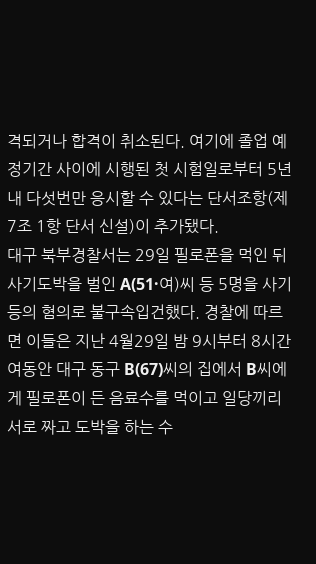격되거나 합격이 취소된다. 여기에 졸업 예정기간 사이에 시행된 첫 시험일로부터 5년 내 다섯번만 응시할 수 있다는 단서조항(제7조 1항 단서 신설)이 추가됐다.
대구 북부경찰서는 29일 필로폰을 먹인 뒤 사기도박을 벌인 A(51·여)씨 등 5명을 사기 등의 혐의로 불구속입건했다. 경찰에 따르면 이들은 지난 4월29일 밤 9시부터 8시간여동안 대구 동구 B(67)씨의 집에서 B씨에게 필로폰이 든 음료수를 먹이고 일당끼리 서로 짜고 도박을 하는 수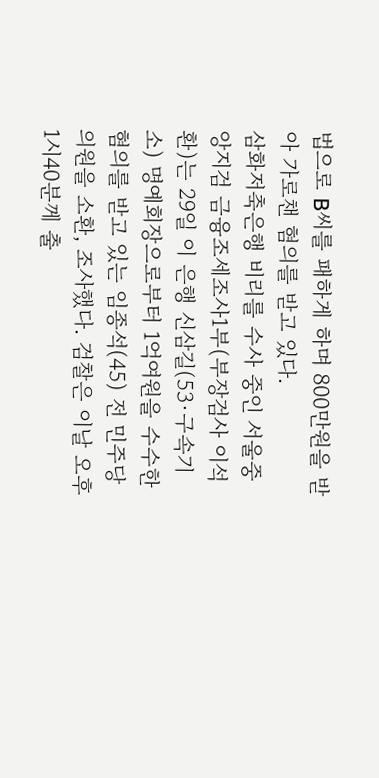법으로 B씨를 패하게 하며 800만원을 받아 가로챈 혐의를 받고 있다.
삼화저축은행 비리를 수사 중인 서울중앙지검 금융조세조사1부(부장검사 이석환)는 29일 이 은행 신삼길(53·구속기소) 명예회장으로부터 1억여원을 수수한 혐의를 받고 있는 임종석(45) 전 민주당 의원을 소환, 조사했다. 검찰은 이날 오후 1시40분께 출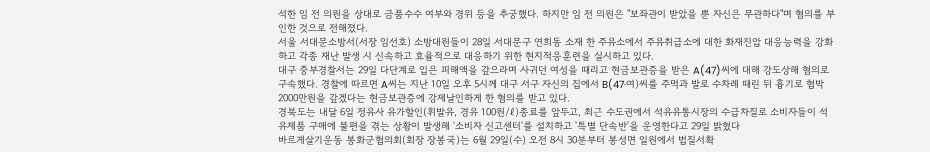석한 임 전 의원을 상대로 금품수수 여부와 경위 등을 추궁했다. 하지만 임 전 의원은 "보좌관이 받았을 뿐 자신은 무관하다"며 혐의를 부인한 것으로 전해졌다.
서울 서대문소방서(서장 임선호) 소방대원들이 28일 서대문구 연희동 소재 한 주유소에서 주유취급소에 대한 화재진압 대응능력을 강화하고 각종 재난 발생 시 신속하고 효율적으로 대응하기 위한 현지적응훈련을 실시하고 있다.
대구 중부경찰서는 29일 다단계로 입은 피해액을 갚으라며 사귀던 여성을 때리고 현금보관증을 받은 A(47)씨에 대해 강도상해 혐의로 구속했다. 경찰에 따르면 A씨는 지난 10일 오후 5시께 대구 서구 자신의 집에서 B(47·여)씨를 주먹과 발로 수차례 때린 뒤 흉기로 협박 2000만원을 갚겠다는 현금보관증에 강제날인하게 한 혐의를 받고 있다.
경북도는 내달 6일 정유사 유가할인(휘발유, 경유 100원/ℓ)종료를 앞두고, 최근 수도권에서 석유유통시장의 수급차질로 소비자들이 석유제품 구매에 불편을 겪는 상황이 발생해 '소비자 신고센터'를 설치하고 '특별 단속반'을 운영한다고 29일 밝혔다
바르게살기운동 봉화군협의회(회장 장봉국)는 6월 29일(수) 오전 8시 30분부터 봉성면 일원에서 법질서확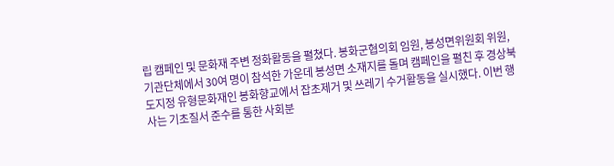립 캠페인 및 문화재 주변 정화활동을 펼쳤다. 봉화군협의회 임원, 봉성면위원회 위원, 기관단체에서 30여 명이 참석한 가운데 봉성면 소재지를 돌며 캠페인을 펼친 후 경상북도지정 유형문화재인 봉화향교에서 잡초제거 및 쓰레기 수거활동을 실시했다. 이번 행사는 기초질서 준수를 통한 사회분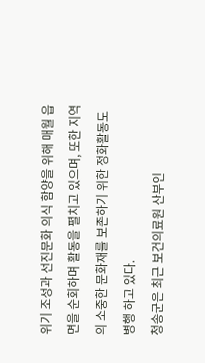위기 조성과 선진문화 의식 함양을 위해 매월 읍면을 순회하며 활동을 펼치고 있으며, 또한 지역의 소중한 문화재를 보존하기 위한 정화활동도 병행 하고 있다.
청송군은 최근 보건의료원 산부인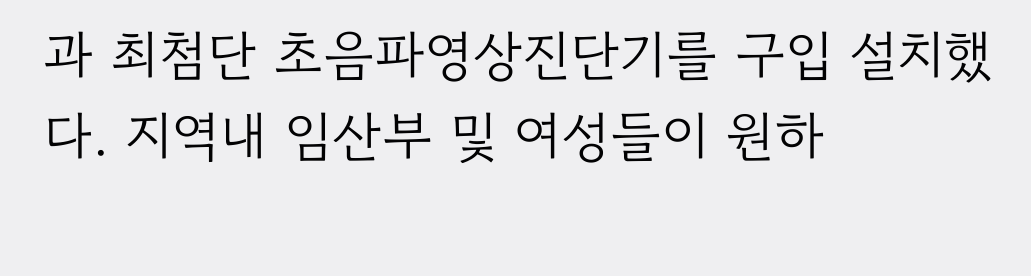과 최첨단 초음파영상진단기를 구입 설치했다. 지역내 임산부 및 여성들이 원하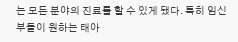는 모든 분야의 진료를 할 수 있게 됐다. 특히 임신부들이 원하는 태아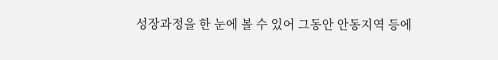성장과정을 한 눈에 볼 수 있어 그동안 안동지역 등에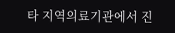타 지역의료기관에서 진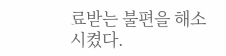료받는 불편을 해소시켰다.